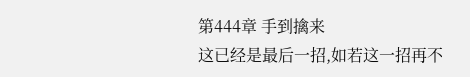第444章 手到擒来
这已经是最后一招,如若这一招再不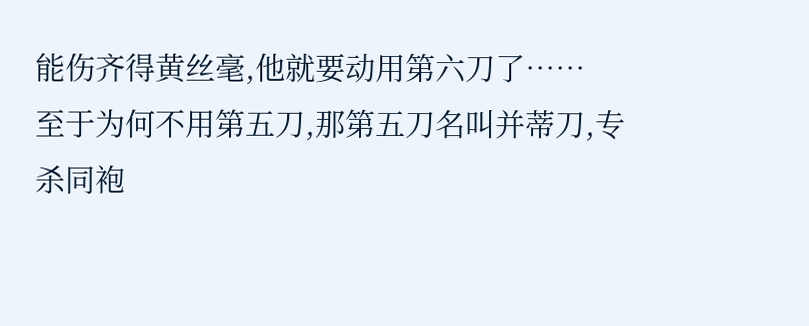能伤齐得黄丝毫,他就要动用第六刀了……
至于为何不用第五刀,那第五刀名叫并蒂刀,专杀同袍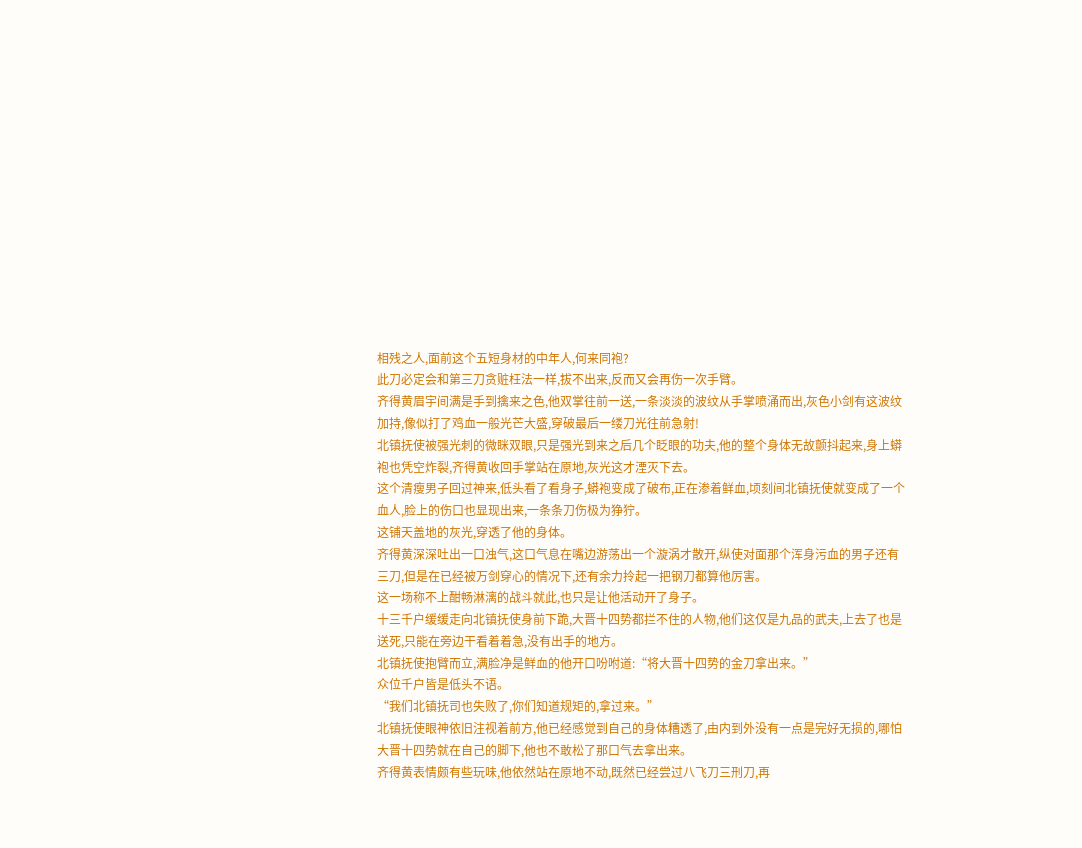相残之人,面前这个五短身材的中年人,何来同袍?
此刀必定会和第三刀贪赃枉法一样,拔不出来,反而又会再伤一次手臂。
齐得黄眉宇间满是手到擒来之色,他双掌往前一送,一条淡淡的波纹从手掌喷涌而出,灰色小剑有这波纹加持,像似打了鸡血一般光芒大盛,穿破最后一缕刀光往前急射!
北镇抚使被强光刺的微眯双眼,只是强光到来之后几个眨眼的功夫,他的整个身体无故颤抖起来,身上蟒袍也凭空炸裂,齐得黄收回手掌站在原地,灰光这才湮灭下去。
这个清瘦男子回过神来,低头看了看身子,蟒袍变成了破布,正在渗着鲜血,顷刻间北镇抚使就变成了一个血人,脸上的伤口也显现出来,一条条刀伤极为狰狞。
这铺天盖地的灰光,穿透了他的身体。
齐得黄深深吐出一口浊气,这口气息在嘴边游荡出一个漩涡才散开,纵使对面那个浑身污血的男子还有三刀,但是在已经被万剑穿心的情况下,还有余力拎起一把钢刀都算他厉害。
这一场称不上酣畅淋漓的战斗就此,也只是让他活动开了身子。
十三千户缓缓走向北镇抚使身前下跪,大晋十四势都拦不住的人物,他们这仅是九品的武夫,上去了也是送死,只能在旁边干看着着急,没有出手的地方。
北镇抚使抱臂而立,满脸净是鲜血的他开口吩咐道:“将大晋十四势的金刀拿出来。”
众位千户皆是低头不语。
“我们北镇抚司也失败了,你们知道规矩的,拿过来。”
北镇抚使眼神依旧注视着前方,他已经感觉到自己的身体糟透了,由内到外没有一点是完好无损的,哪怕大晋十四势就在自己的脚下,他也不敢松了那口气去拿出来。
齐得黄表情颇有些玩味,他依然站在原地不动,既然已经尝过八飞刀三刑刀,再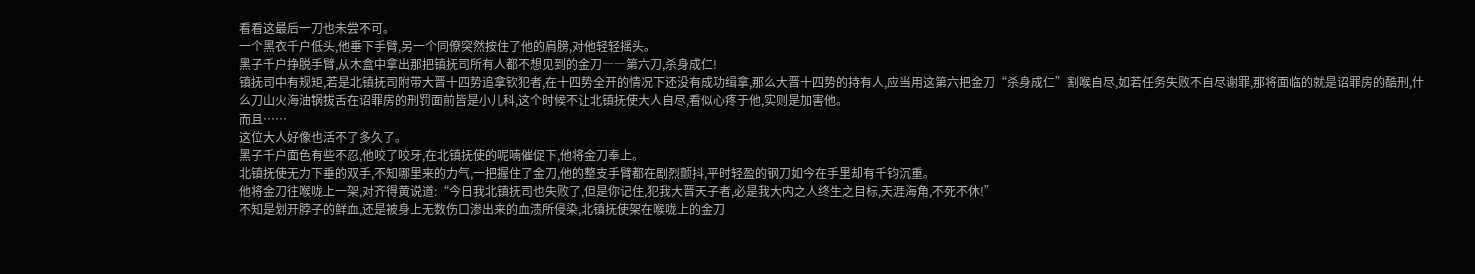看看这最后一刀也未尝不可。
一个黑衣千户低头,他垂下手臂,另一个同僚突然按住了他的肩膀,对他轻轻摇头。
黑子千户挣脱手臂,从木盒中拿出那把镇抚司所有人都不想见到的金刀――第六刀,杀身成仁!
镇抚司中有规矩,若是北镇抚司附带大晋十四势追拿钦犯者,在十四势全开的情况下还没有成功缉拿,那么大晋十四势的持有人,应当用这第六把金刀“杀身成仁”割喉自尽,如若任务失败不自尽谢罪,那将面临的就是诏罪房的酷刑,什么刀山火海油锅拔舌在诏罪房的刑罚面前皆是小儿科,这个时候不让北镇抚使大人自尽,看似心疼于他,实则是加害他。
而且……
这位大人好像也活不了多久了。
黑子千户面色有些不忍,他咬了咬牙,在北镇抚使的呢喃催促下,他将金刀奉上。
北镇抚使无力下垂的双手,不知哪里来的力气,一把握住了金刀,他的整支手臂都在剧烈颤抖,平时轻盈的钢刀如今在手里却有千钧沉重。
他将金刀往喉咙上一架,对齐得黄说道:“今日我北镇抚司也失败了,但是你记住,犯我大晋天子者,必是我大内之人终生之目标,天涯海角,不死不休!”
不知是划开脖子的鲜血,还是被身上无数伤口渗出来的血渍所侵染,北镇抚使架在喉咙上的金刀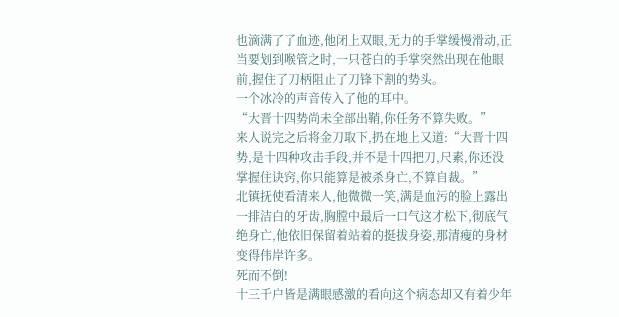也滴满了了血迹,他闭上双眼,无力的手掌缓慢滑动,正当要划到喉管之时,一只苍白的手掌突然出现在他眼前,握住了刀柄阻止了刀锋下割的势头。
一个冰冷的声音传入了他的耳中。
“大晋十四势尚未全部出鞘,你任务不算失败。”
来人说完之后将金刀取下,扔在地上又道:“大晋十四势,是十四种攻击手段,并不是十四把刀,尺素,你还没掌握住诀窍,你只能算是被杀身亡,不算自裁。”
北镇抚使看清来人,他微微一笑,满是血污的脸上露出一排洁白的牙齿,胸膛中最后一口气这才松下,彻底气绝身亡,他依旧保留着站着的挺拔身姿,那清瘦的身材变得伟岸许多。
死而不倒!
十三千户皆是满眼感激的看向这个病态却又有着少年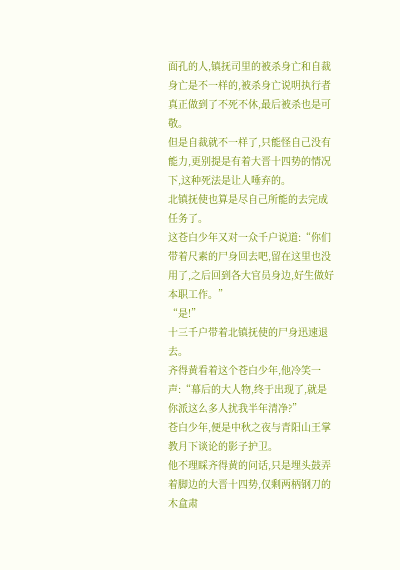面孔的人,镇抚司里的被杀身亡和自裁身亡是不一样的,被杀身亡说明执行者真正做到了不死不休,最后被杀也是可敬。
但是自裁就不一样了,只能怪自己没有能力,更别提是有着大晋十四势的情况下,这种死法是让人唾弃的。
北镇抚使也算是尽自己所能的去完成任务了。
这苍白少年又对一众千户说道:“你们带着尺素的尸身回去吧,留在这里也没用了,之后回到各大官员身边,好生做好本职工作。”
“是!”
十三千户带着北镇抚使的尸身迅速退去。
齐得黄看着这个苍白少年,他冷笑一声:“幕后的大人物,终于出现了,就是你派这么多人扰我半年清净?”
苍白少年,便是中秋之夜与青阳山王掌教月下谈论的影子护卫。
他不理睬齐得黄的问话,只是埋头鼓弄着脚边的大晋十四势,仅剩两柄钢刀的木盒肃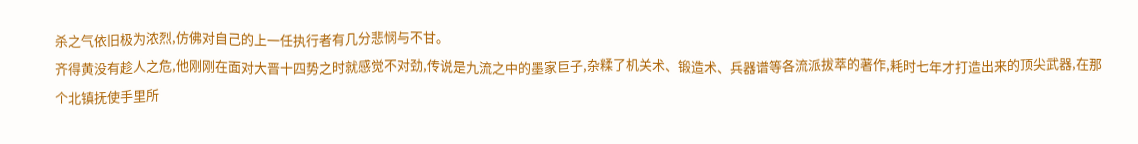杀之气依旧极为浓烈,仿佛对自己的上一任执行者有几分悲悯与不甘。
齐得黄没有趁人之危,他刚刚在面对大晋十四势之时就感觉不对劲,传说是九流之中的墨家巨子,杂糅了机关术、锻造术、兵器谱等各流派拔萃的著作,耗时七年才打造出来的顶尖武器,在那个北镇抚使手里所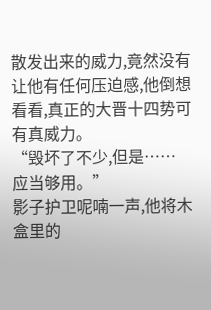散发出来的威力,竟然没有让他有任何压迫感,他倒想看看,真正的大晋十四势可有真威力。
“毁坏了不少,但是……
应当够用。”
影子护卫呢喃一声,他将木盒里的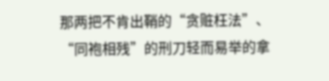那两把不肯出鞘的“贪赃枉法”、“同袍相残”的刑刀轻而易举的拿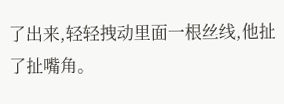了出来,轻轻拽动里面一根丝线,他扯了扯嘴角。